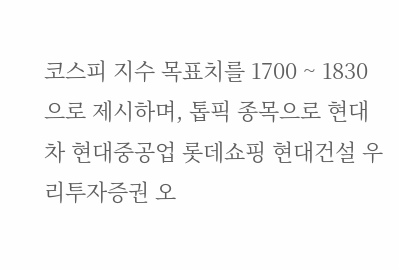코스피 지수 목표치를 1700 ~ 1830으로 제시하며, 톱픽 종목으로 현대차 현대중공업 롯데쇼핑 현대건설 우리투자증권 오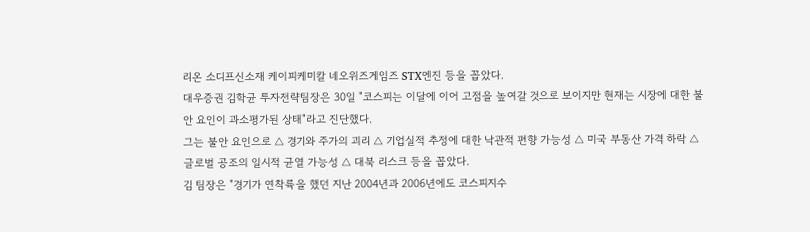리온 소디프신소재 케이피케미칼 네오위즈게임즈 STX엔진 등을 꼽았다.
대우증권 김학균 투자전략팀장은 30일 "코스피는 이달에 이어 고점을 높여갈 것으로 보이지만 현재는 시장에 대한 불안 요인이 과소평가된 상태"라고 진단했다.
그는 불안 요인으로 △ 경기와 주가의 괴리 △ 기업실적 추정에 대한 낙관적 편향 가능성 △ 미국 부동산 가격 하락 △ 글로벌 공조의 일시적 균열 가능성 △ 대북 리스크 등을 꼽았다.
김 팀장은 "경기가 연착륙을 했던 지난 2004년과 2006년에도 코스피지수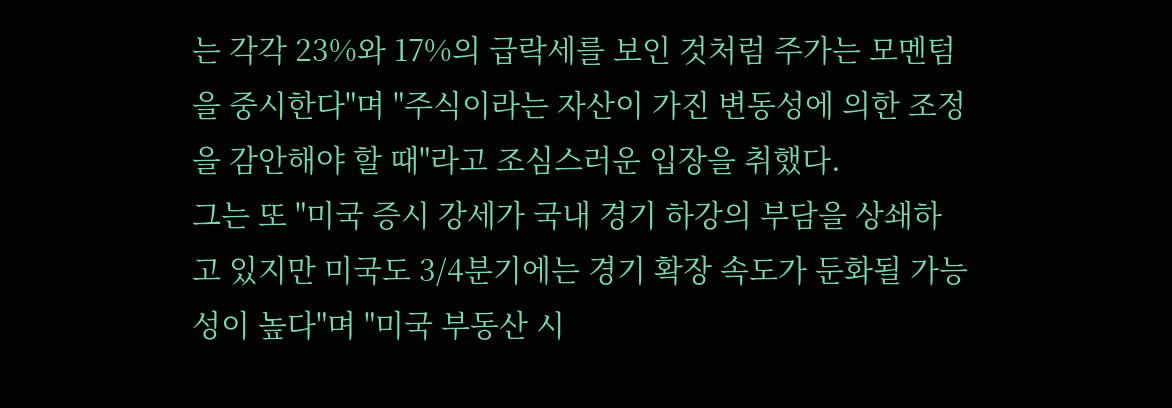는 각각 23%와 17%의 급락세를 보인 것처럼 주가는 모멘텀을 중시한다"며 "주식이라는 자산이 가진 변동성에 의한 조정을 감안해야 할 때"라고 조심스러운 입장을 취했다.
그는 또 "미국 증시 강세가 국내 경기 하강의 부담을 상쇄하고 있지만 미국도 3/4분기에는 경기 확장 속도가 둔화될 가능성이 높다"며 "미국 부동산 시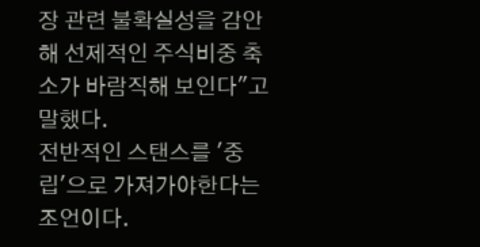장 관련 불확실성을 감안해 선제적인 주식비중 축소가 바람직해 보인다"고 말했다.
전반적인 스탠스를 '중립'으로 가져가야한다는 조언이다.